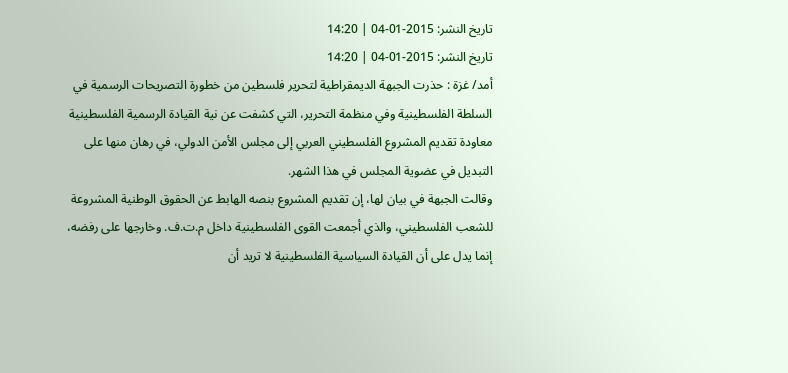تاريخ النشر: 2015-01-04 | 14:20
تاريخ النشر: 2015-01-04 | 14:20
أمد/ غزة : حذرت الجبهة الديمقراطية لتحرير فلسطين من خطورة التصريحات الرسمية في السلطة الفلسطينية وفي منظمة التحرير، التي كشفت عن نية القيادة الرسمية الفلسطينية معاودة تقديم المشروع الفلسطيني العربي إلى مجلس الأمن الدولي، في رهان منها على التبديل في عضوية المجلس في هذا الشهر.
وقالت الجبهة في بيان لها، إن تقديم المشروع بنصه الهابط عن الحقوق الوطنية المشروعة للشعب الفلسطيني، والذي أجمعت القوى الفلسطينية داخل م.ت.ف. وخارجها على رفضه، إنما يدل على أن القيادة السياسية الفلسطينية لا تريد أن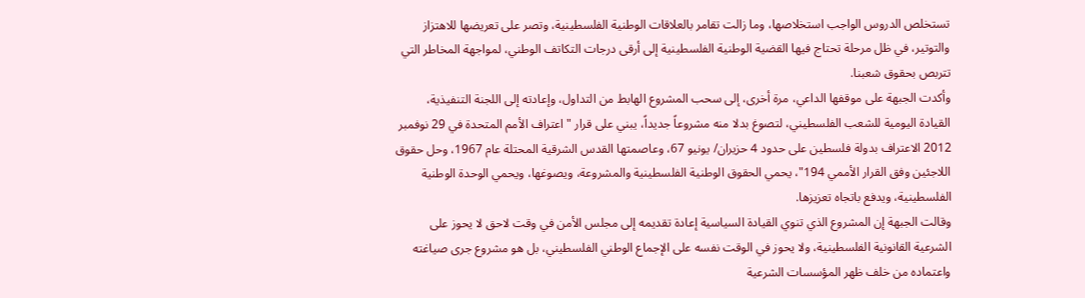تستخلص الدروس الواجب استخلاصها، وما زالت تقامر بالعلاقات الوطنية الفلسطينية، وتصر على تعريضها للاهتزاز والتوتير، في ظل مرحلة تحتاج فيها القضية الوطنية الفلسطينية إلى أرقى درجات التكاتف الوطني، لمواجهة المخاطر التي تتربص بحقوق شعبنا.
وأكدت الجبهة على موقفها الداعي، مرة أخرى، إلى سحب المشروع الهابط من التداول، وإعادته إلى اللجنة التنفيذية، القيادة اليومية للشعب الفلسطيني، لتصوغ بدلا منه مشروعاً جديداً، يبني على قرار "اعتراف الأمم المتحدة في 29 نوفمبر 2012 الاعتراف بدولة فلسطين على حدود 4 حزيران/ يونيو 67، وعاصمتها القدس الشرقية المحتلة عام 1967، وحل حقوق اللاجئين وفق القرار الأممي 194"، يحمي الحقوق الوطنية الفلسطينية والمشروعة، ويصوغها، ويحمي الوحدة الوطنية الفلسطينية، ويدفع باتجاه تعزيزها.
وقالت الجبهة إن المشروع الذي تنوي القيادة السياسية إعادة تقديمه إلى مجلس الأمن في وقت لاحق لا يحوز على الشرعية القانونية الفلسطينية، ولا يحوز في الوقت نفسه على الإجماع الوطني الفلسطيني، بل هو مشروع جرى صياغته واعتماده من خلف ظهر المؤسسات الشرعية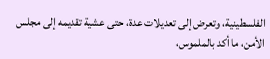الفلسطينية، وتعرض إلى تعديلات عدة، حتى عشية تقديمه إلى مجلس الأمن، ما أكد بالملموس،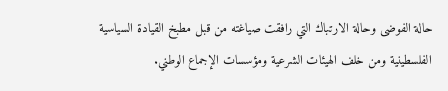حالة الفوضى وحالة الارتباك التي رافقت صياغته من قبل مطبخ القيادة السياسية الفلسطينية ومن خلف الهيئات الشرعية ومؤسسات الإجماع الوطني.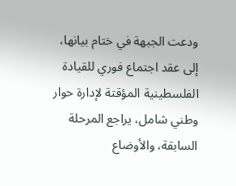ودعت الجبهة في ختام بيانها، إلى عقد اجتماع فوري للقيادة الفلسطينية المؤقتة لإدارة حوار وطني شامل، يراجع المرحلة السابقة، والأوضاع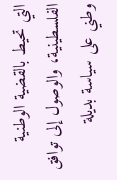التي تحيط بالقضية الوطنية الفلسطينية، والوصول إلى توافق وطني على سياسة بديلة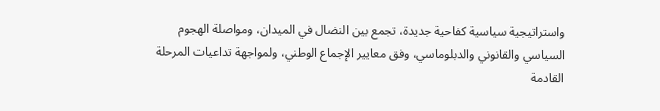واستراتيجية سياسية كفاحية جديدة، تجمع بين النضال في الميدان، ومواصلة الهجوم السياسي والقانوني والدبلوماسي، وفق معايير الإجماع الوطني، ولمواجهة تداعيات المرحلة القادمة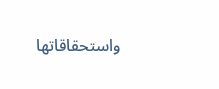واستحقاقاتها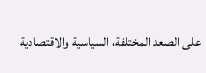على الصعد المختلفة، السياسية والاقتصادية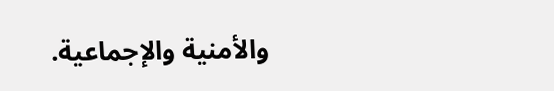والأمنية والإجماعية.